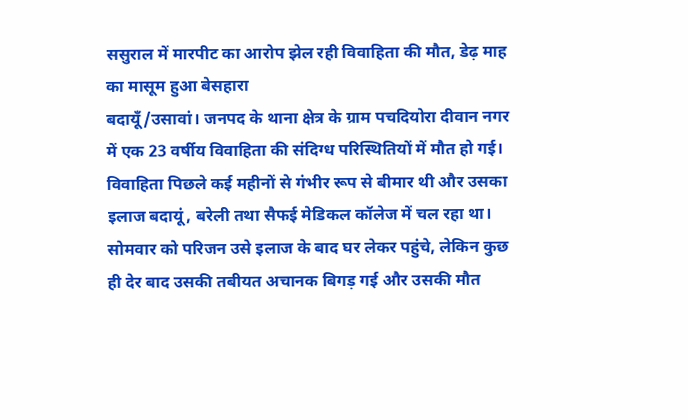ससुराल में मारपीट का आरोप झेल रही विवाहिता की मौत, डेढ़ माह का मासूम हुआ बेसहारा
बदायूँ/उसावां। जनपद के थाना क्षेत्र के ग्राम पचदियोरा दीवान नगर में एक 23 वर्षीय विवाहिता की संदिग्ध परिस्थितियों में मौत हो गई। विवाहिता पिछले कई महीनों से गंभीर रूप से बीमार थी और उसका इलाज बदायूं, बरेली तथा सैफई मेडिकल कॉलेज में चल रहा था। सोमवार को परिजन उसे इलाज के बाद घर लेकर पहुंचे, लेकिन कुछ ही देर बाद उसकी तबीयत अचानक बिगड़ गई और उसकी मौत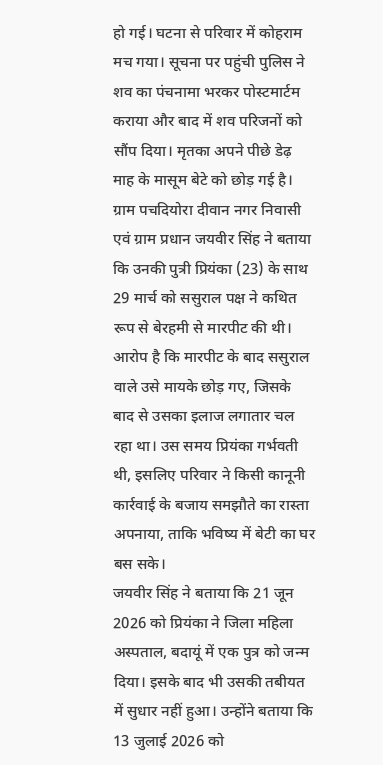हो गई। घटना से परिवार में कोहराम मच गया। सूचना पर पहुंची पुलिस ने शव का पंचनामा भरकर पोस्टमार्टम कराया और बाद में शव परिजनों को सौंप दिया। मृतका अपने पीछे डेढ़ माह के मासूम बेटे को छोड़ गई है।
ग्राम पचदियोरा दीवान नगर निवासी एवं ग्राम प्रधान जयवीर सिंह ने बताया कि उनकी पुत्री प्रियंका (23) के साथ 29 मार्च को ससुराल पक्ष ने कथित रूप से बेरहमी से मारपीट की थी। आरोप है कि मारपीट के बाद ससुराल वाले उसे मायके छोड़ गए, जिसके बाद से उसका इलाज लगातार चल रहा था। उस समय प्रियंका गर्भवती थी, इसलिए परिवार ने किसी कानूनी कार्रवाई के बजाय समझौते का रास्ता अपनाया, ताकि भविष्य में बेटी का घर बस सके।
जयवीर सिंह ने बताया कि 21 जून 2026 को प्रियंका ने जिला महिला अस्पताल, बदायूं में एक पुत्र को जन्म दिया। इसके बाद भी उसकी तबीयत में सुधार नहीं हुआ। उन्होंने बताया कि 13 जुलाई 2026 को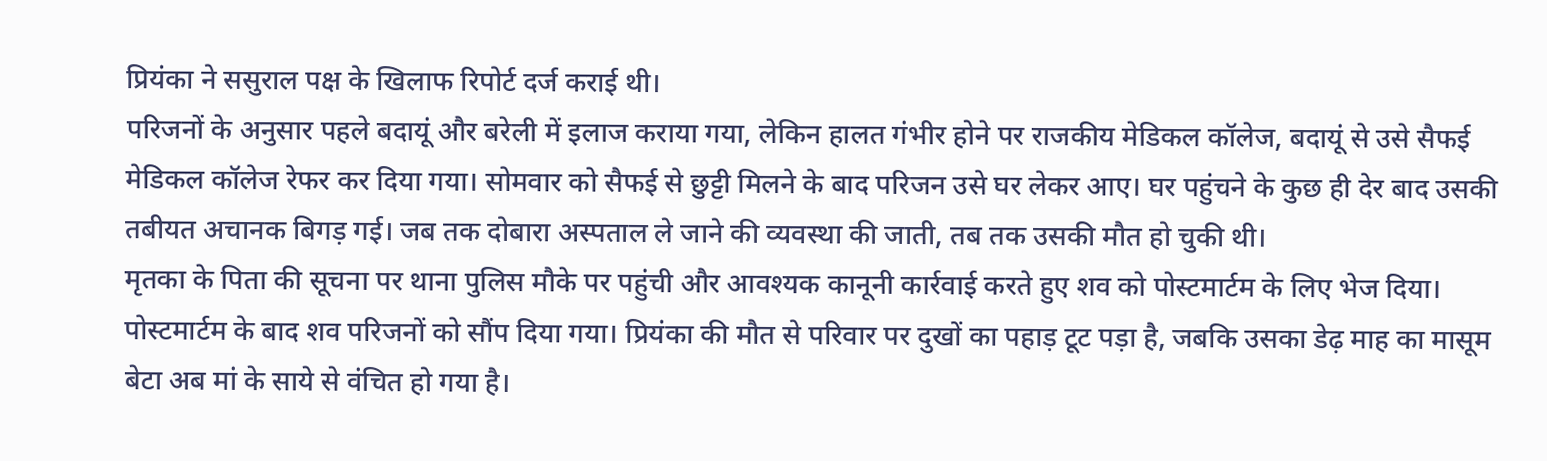प्रियंका ने ससुराल पक्ष के खिलाफ रिपोर्ट दर्ज कराई थी।
परिजनों के अनुसार पहले बदायूं और बरेली में इलाज कराया गया, लेकिन हालत गंभीर होने पर राजकीय मेडिकल कॉलेज, बदायूं से उसे सैफई मेडिकल कॉलेज रेफर कर दिया गया। सोमवार को सैफई से छुट्टी मिलने के बाद परिजन उसे घर लेकर आए। घर पहुंचने के कुछ ही देर बाद उसकी तबीयत अचानक बिगड़ गई। जब तक दोबारा अस्पताल ले जाने की व्यवस्था की जाती, तब तक उसकी मौत हो चुकी थी।
मृतका के पिता की सूचना पर थाना पुलिस मौके पर पहुंची और आवश्यक कानूनी कार्रवाई करते हुए शव को पोस्टमार्टम के लिए भेज दिया। पोस्टमार्टम के बाद शव परिजनों को सौंप दिया गया। प्रियंका की मौत से परिवार पर दुखों का पहाड़ टूट पड़ा है, जबकि उसका डेढ़ माह का मासूम बेटा अब मां के साये से वंचित हो गया है।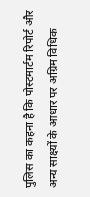पुलिस का कहना है कि पोस्टमार्टम रिपोर्ट और अन्य साक्ष्यों के आधार पर अग्रिम विधिक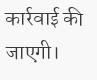कार्रवाई की जाएगी।